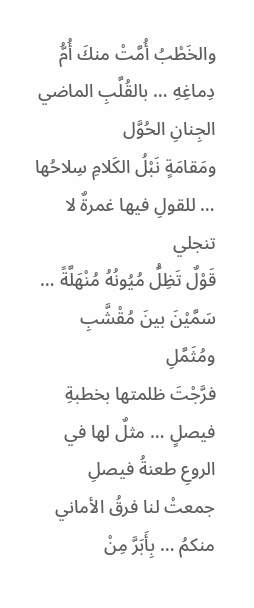والخَطْبُ أُمَّتْ منكَ أُمُّ دِماغِهِ … بالقُلَّبِ الماضي الجِنانِ الحُوَّل
ومَقامَةٍ نَبْلُ الكَلامِ سِلاحُها … للقولِ فيها غمرةٌ لا تنجلي
قَوْلٌ تَظِلُّ مُيُونُهُ مُنْهَلَّةً … سَمَّيْنَ بينَ مُقْشَّبِ ومُثَمَّلِ
فرَّجْتَ ظلمتها بخطبةِ فيصلٍ … مثلٌ لها في الروعِ طعنةُ فيصلِ
جمعتْ لنا فرقُ الأماني منكمُ … بِأَبَرَّ مِنْ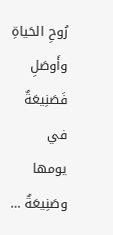رُوحِ الحَياةِ وأَوصَلِ
فَصَنِيعَةٌ في يومها وصَنِيعَةٌ …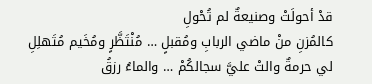قدْ أحولَتْ وصنيعةٌ لم تُحْولِ
كالمُزنِ منْ ماضي الربابِ ومُقبلٍ … مُنْتَظَّرٍ ومُخَيم مُتَهلِلِ
لي حرمةٌ والتْ عليَّ سجالكُمْ … والماءُ رزقُ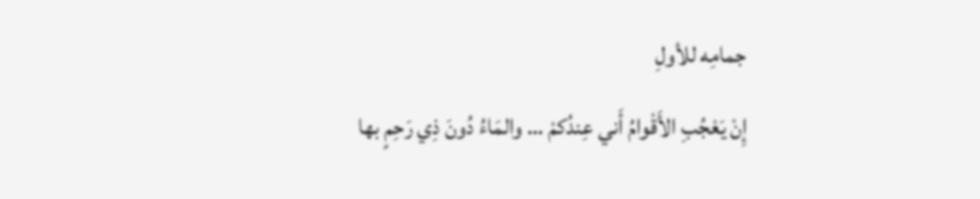جمامِه للأولِ
إِنْ يَعْجُبِ الأَقْوامُ أَني عِندُكمْ … والمَاءُ دُونَ ذِي رَحِمٍ بها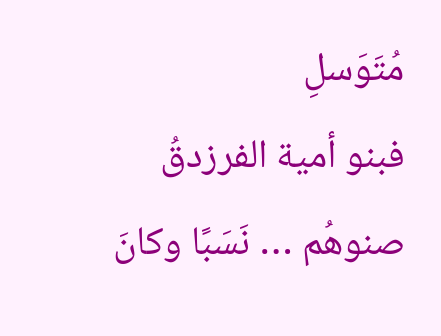مُتَوَسلِ
فبنو أمية الفرزدقُ صنوهُم … نَسَبًا وكانَ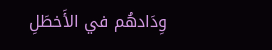وِدَادهُم في الأَخطَلِ